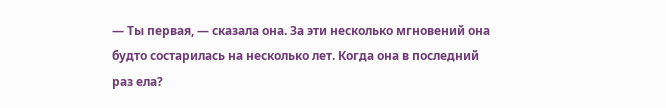— Ты первая, — сказала она. За эти несколько мгновений она будто состарилась на несколько лет. Когда она в последний раз ела?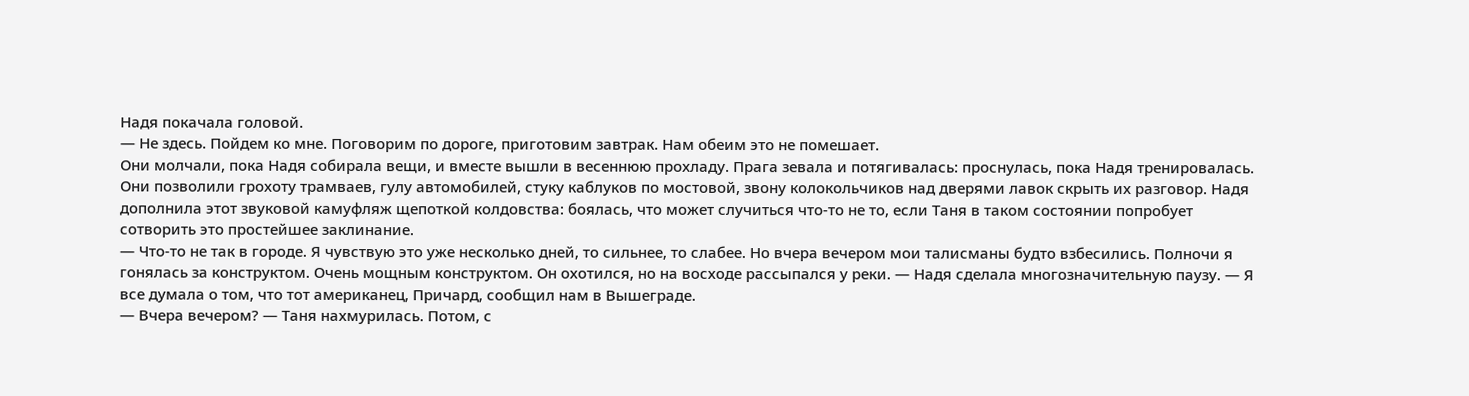Надя покачала головой.
— Не здесь. Пойдем ко мне. Поговорим по дороге, приготовим завтрак. Нам обеим это не помешает.
Они молчали, пока Надя собирала вещи, и вместе вышли в весеннюю прохладу. Прага зевала и потягивалась: проснулась, пока Надя тренировалась. Они позволили грохоту трамваев, гулу автомобилей, стуку каблуков по мостовой, звону колокольчиков над дверями лавок скрыть их разговор. Надя дополнила этот звуковой камуфляж щепоткой колдовства: боялась, что может случиться что-то не то, если Таня в таком состоянии попробует сотворить это простейшее заклинание.
— Что-то не так в городе. Я чувствую это уже несколько дней, то сильнее, то слабее. Но вчера вечером мои талисманы будто взбесились. Полночи я гонялась за конструктом. Очень мощным конструктом. Он охотился, но на восходе рассыпался у реки. — Надя сделала многозначительную паузу. — Я все думала о том, что тот американец, Причард, сообщил нам в Вышеграде.
— Вчера вечером? — Таня нахмурилась. Потом, с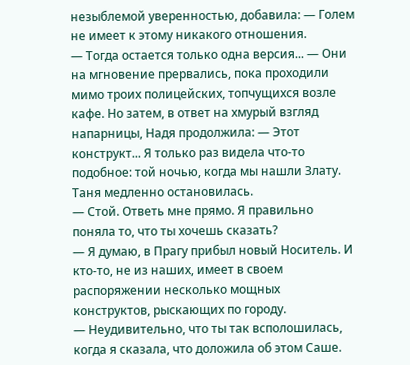незыблемой уверенностью, добавила: — Голем не имеет к этому никакого отношения.
— Тогда остается только одна версия... — Они на мгновение прервались, пока проходили мимо троих полицейских, топчущихся возле кафе. Но затем, в ответ на хмурый взгляд напарницы, Надя продолжила: — Этот конструкт... Я только раз видела что-то подобное: той ночью, когда мы нашли Злату.
Таня медленно остановилась.
— Стой. Ответь мне прямо. Я правильно поняла то, что ты хочешь сказать?
— Я думаю, в Прагу прибыл новый Носитель. И кто-то, не из наших, имеет в своем распоряжении несколько мощных конструктов, рыскающих по городу.
— Неудивительно, что ты так всполошилась, когда я сказала, что доложила об этом Саше.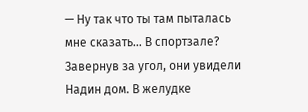— Ну так что ты там пыталась мне сказать... В спортзале?
Завернув за угол, они увидели Надин дом. В желудке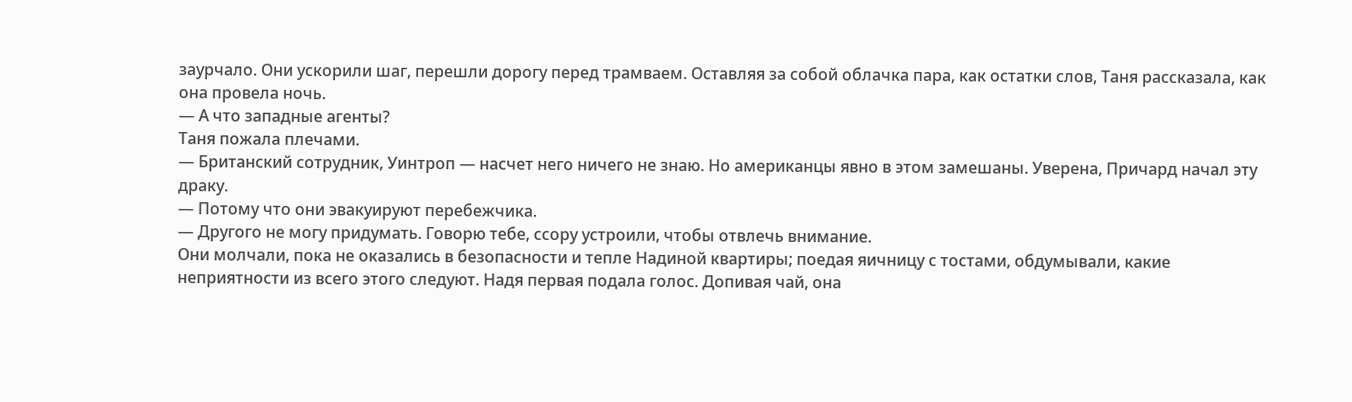заурчало. Они ускорили шаг, перешли дорогу перед трамваем. Оставляя за собой облачка пара, как остатки слов, Таня рассказала, как она провела ночь.
— А что западные агенты?
Таня пожала плечами.
— Британский сотрудник, Уинтроп — насчет него ничего не знаю. Но американцы явно в этом замешаны. Уверена, Причард начал эту драку.
— Потому что они эвакуируют перебежчика.
— Другого не могу придумать. Говорю тебе, ссору устроили, чтобы отвлечь внимание.
Они молчали, пока не оказались в безопасности и тепле Надиной квартиры; поедая яичницу с тостами, обдумывали, какие неприятности из всего этого следуют. Надя первая подала голос. Допивая чай, она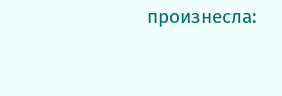произнесла: